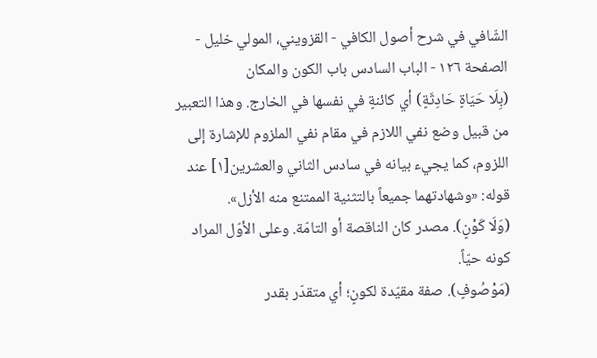الشّافي في شرح أصول الكافي - القزويني، المولي خليل - الصفحة ١٢٦ - الباب السادس باب الكون والمكان
(بِلَا حَيَاةٍ حَادِثَةٍ) أي كائنةٍ في نفسها في الخارج. وهذا التعبير من قبيل وضع نفي اللازم في مقام نفي الملزوم للإشارة إلى اللزوم، كما يجيء بيانه في سادس الثاني والعشرين[١] عند قوله: «وشهادتهما جميعاً بالتثنية الممتنع منه الأزل».
(وَلَا كَوْنٍ). مصدر كان الناقصة أو التامّة. وعلى الأوّل المراد كونه حيّاً.
(مَوْصُوفٍ). صفة مقيّدة لكونٍ؛ أي متقدّر بقدر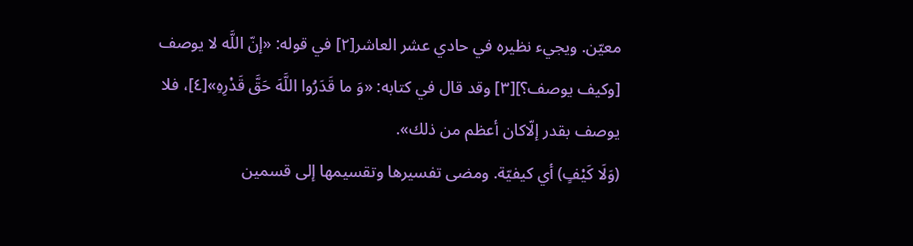معيّن. ويجيء نظيره في حادي عشر العاشر[٢] في قوله: «إنّ اللَّه لا يوصف [وكيف يوصف؟][٣] وقد قال في كتابه: «وَ ما قَدَرُوا اللَّهَ حَقَّ قَدْرِهِ»[٤]، فلا يوصف بقدر إلّاكان أعظم من ذلك».
(وَلَا كَيْفٍ) أي كيفيّة. ومضى تفسيرها وتقسيمها إلى قسمين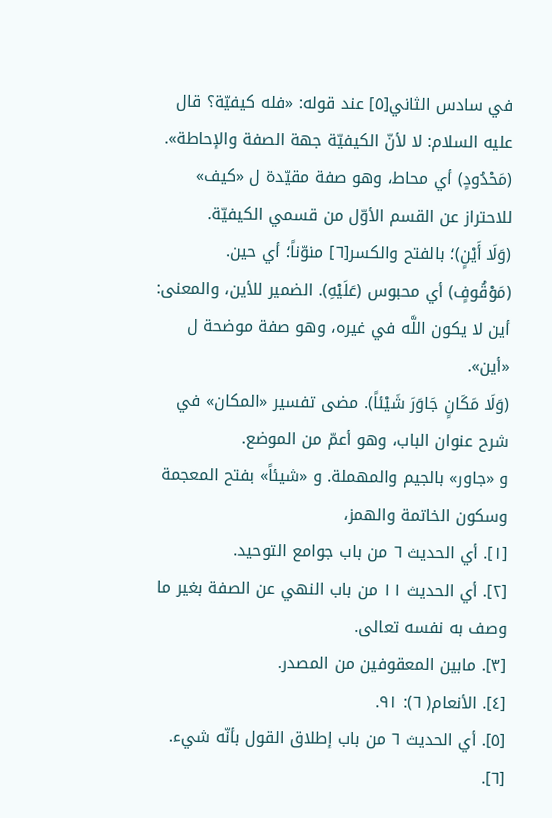في سادس الثاني[٥] عند قوله: «فله كيفيّة؟ قال عليه السلام: لا لأنّ الكيفيّة جهة الصفة والإحاطة».
(مَحْدُودٍ) أي محاط، وهو صفة مقيّدة ل «كيف» للاحتراز عن القسم الأوّل من قسمي الكيفيّة.
(وَلَا أَيْنٍ)؛ بالفتح والكسر[٦] منوّناً؛ أي حين.
(مَوْقُوفٍ) أي محبوس (عَلَيْهِ). الضمير للأين، والمعنى: أين لا يكون اللَّه في غيره، وهو صفة موضحة ل «أين».
(وَلَا مَكَانٍ جَاوَرَ شَيْئاً). مضى تفسير «المكان» في شرح عنوان الباب، وهو أعمّ من الموضع.
و «جاور» بالجيم والمهملة. و «شيئاً» بفتح المعجمة وسكون الخاتمة والهمز،
[١]. أي الحديث ٦ من باب جوامع التوحيد.
[٢]. أي الحديث ١١ من باب النهي عن الصفة بغير ما وصف به نفسه تعالى.
[٣]. مابين المعقوفين من المصدر.
[٤]. الأنعام( ٦): ٩١.
[٥]. أي الحديث ٦ من باب إطلاق القول بأنّه شيء.
[٦].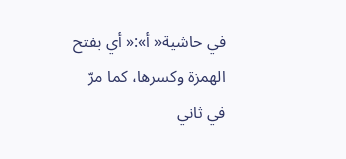في حاشية« أ»:« أي بفتح الهمزة وكسرها، كما مرّ في ثاني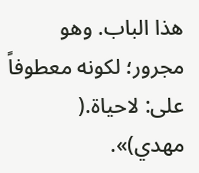هذا الباب. وهو مجرور؛ لكونه معطوفاً على: لاحياة.( مهدي)».